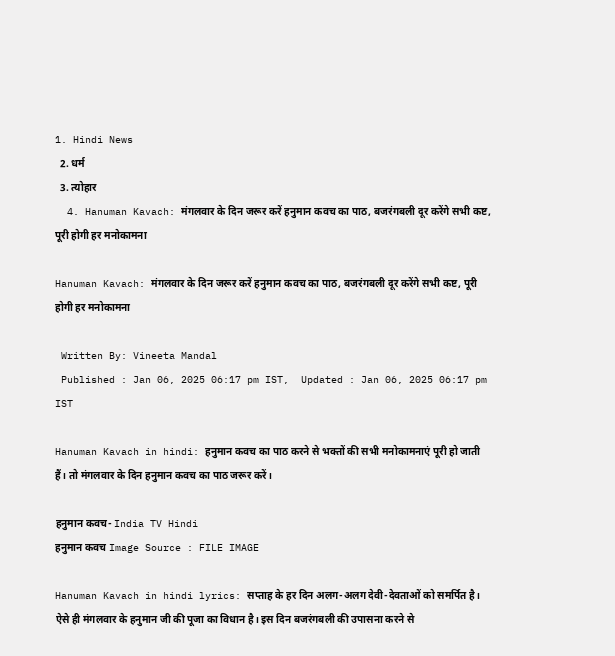1. Hindi News
  2. धर्म
  3. त्योहार
  4. Hanuman Kavach: मंगलवार के दिन जरूर करें हनुमान कवच का पाठ, बजरंगबली दूर करेंगे सभी कष्ट, पूरी होगी हर मनोकामना

Hanuman Kavach: मंगलवार के दिन जरूर करें हनुमान कवच का पाठ, बजरंगबली दूर करेंगे सभी कष्ट, पूरी होगी हर मनोकामना

 Written By: Vineeta Mandal
 Published : Jan 06, 2025 06:17 pm IST,  Updated : Jan 06, 2025 06:17 pm IST

Hanuman Kavach in hindi: हनुमान कवच का पाठ करने से भक्तों की सभी मनोकामनाएं पूरी हो जाती हैं। तो मंगलवार के दिन हनुमान कवच का पाठ जरूर करें।

हनुमान कवच- India TV Hindi
हनुमान कवच Image Source : FILE IMAGE

Hanuman Kavach in hindi lyrics: सप्ताह के हर दिन अलग-अलग देवी-देवताओं को समर्पित है। ऐसे ही मंगलवार के हनुमान जी की पूजा का विधान है। इस दिन बजरंगबली की उपासना करने से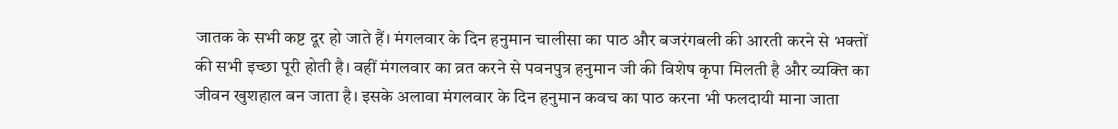जातक के सभी कष्ट दूर हो जाते हैं। मंगलवार के दिन हनुमान चालीसा का पाठ और बजरंगबली की आरती करने से भक्तों की सभी इच्छा पूरी होती है। वहीं मंगलवार का व्रत करने से पवनपुत्र हनुमान जी की विशेष कृपा मिलती है और व्यक्ति का जीवन खुशहाल बन जाता है। इसके अलावा मंगलवार के दिन हनुमान कवच का पाठ करना भी फलदायी माना जाता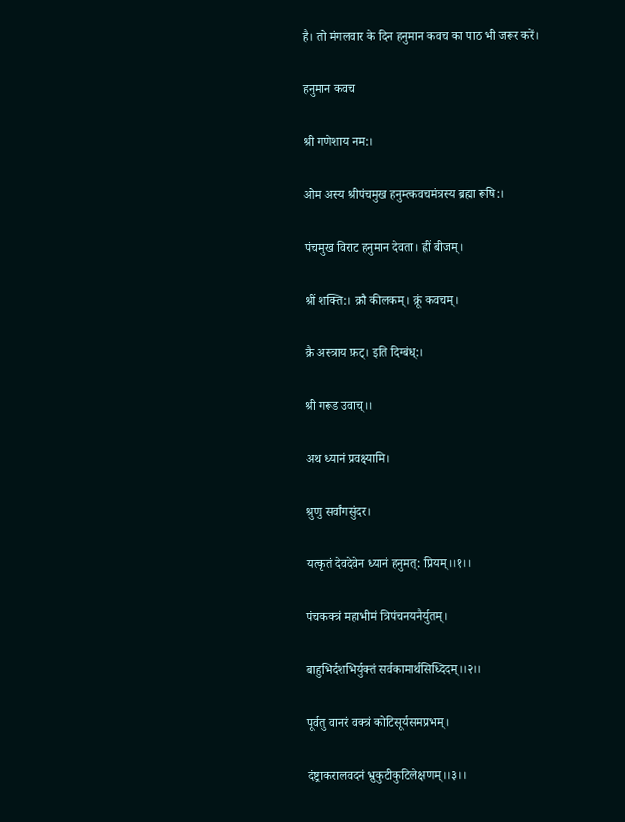है। तो मंगलवार के दिन हनुमान कवच का पाठ भी जरूर करें।

हनुमान कवच

श्री गणेशाय नम:।

ओम अस्य श्रीपंचमुख हनुम्त्कवचमंत्रस्य ब्रह्मा रूषि:।

पंचमुख विराट हनुमान देवता। ह्रीं बीजम्।

श्रीं शक्ति:। क्रौ कीलकम्। क्रूं कवचम्।

क्रै अस्त्राय फ़ट्। इति दिग्बंध्:।

श्री गरूड उवाच्।।

अथ ध्यानं प्रवक्ष्यामि।

श्रुणु सर्वांगसुंदर।

यत्कृतं देवदेवेन ध्यानं हनुमत्: प्रियम्।।१।।

पंचकक्त्रं महाभीमं त्रिपंचनयनैर्युतम्।

बाहुभिर्दशभिर्युक्तं सर्वकामार्थसिध्दिदम्।।२।।

पूर्वतु वानरं वक्त्रं कोटिसूर्यसमप्रभम्।

दंष्ट्राकरालवदनं भ्रुकुटीकुटिलेक्षणम्।।३।।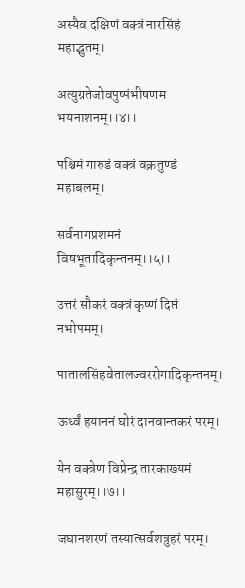अस्यैव दक्षिणं वक्त्रं नारसिंहं महाद्भुतम्।

अत्युग्रतेजोवपुष्पंभीषणम भयनाशनम्।।४।।

पश्चिमं गारुडं वक्त्रं वक्रतुण्डं महाबलम्।

सर्वनागप्रशमनं विषभूतादिकृन्तनम्।।५।।

उत्तरं सौकरं वक्त्रं कृष्णं दिप्तं नभोपमम्।

पातालसिंहवेतालज्वररोगादिकृन्तनम्।

ऊर्ध्वं हयाननं घोरं दानवान्तकरं परम्।

येन वक्त्रेण विप्रेन्द्र तारकाख्यमं महासुरम्।।७।।

जघानशरणं तस्यात्सर्वशत्रुहरं परम्।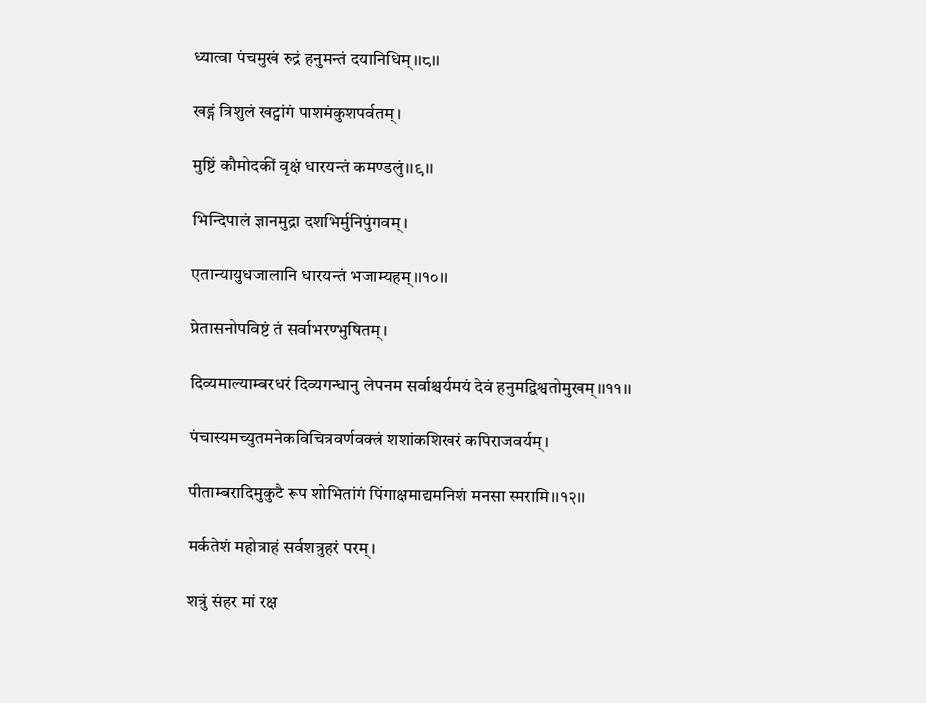ध्यात्वा पंचमुखं रुद्रं हनुमन्तं दयानिधिम्।।८।।

खड्गं त्रिशुलं खट्वांगं पाशमंकुशपर्वतम्।

मुष्टिं कौमोदकीं वृक्षं धारयन्तं कमण्डलुं।।९।।

भिन्दिपालं ज्ञानमुद्रा दशभिर्मुनिपुंगवम्।

एतान्यायुधजालानि धारयन्तं भजाम्यहम्।।१०।।

प्रेतासनोपविष्टं तं सर्वाभरण्भुषितम्।

दिव्यमाल्याम्बरधरं दिव्यगन्धानु लेपनम सर्वाश्चर्यमयं देवं हनुमद्विश्वतोमुखम्।।११।।

पंचास्यमच्युतमनेकविचित्रवर्णवक्त्रं शशांकशिखरं कपिराजवर्यम्।

पीताम्बरादिमुकुटै रूप शोभितांगं पिंगाक्षमाद्यमनिशं मनसा स्मरामि।।१२।।

मर्कतेशं महोत्राहं सर्वशत्रुहरं परम्।

शत्रुं संहर मां रक्ष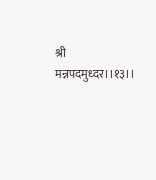श्री मन्नपदमुध्दर।।१३।।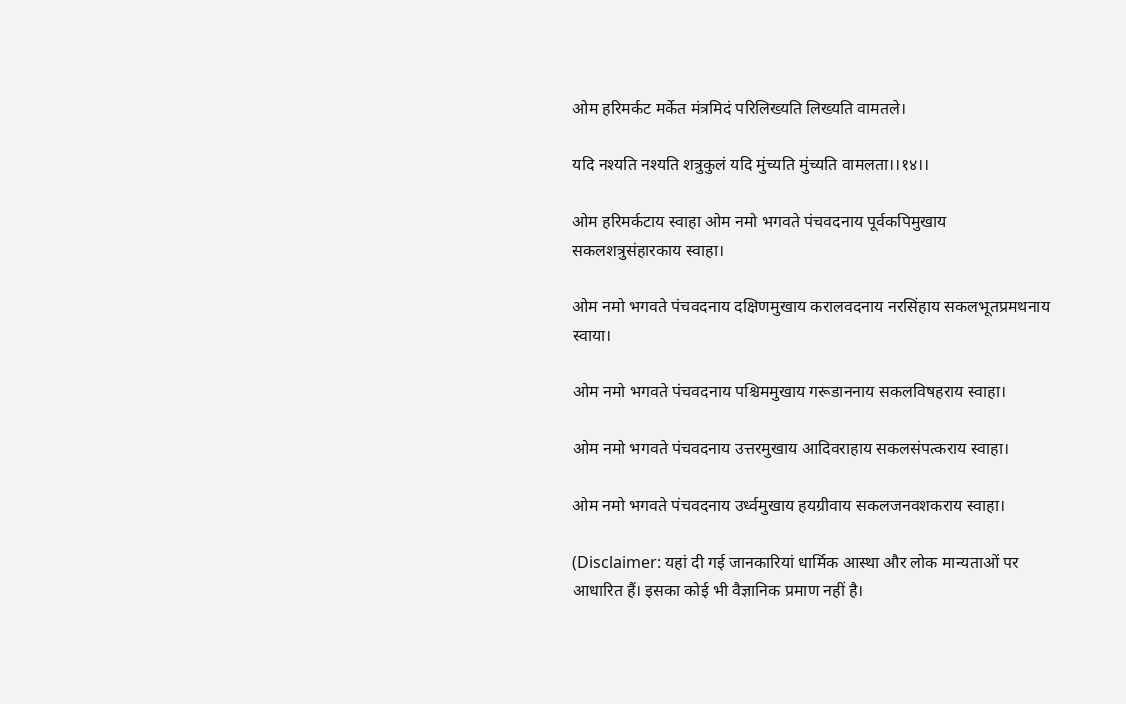ओम हरिमर्कट मर्केत मंत्रमिदं परिलिख्यति लिख्यति वामतले।

यदि नश्यति नश्यति शत्रुकुलं यदि मुंच्यति मुंच्यति वामलता।।१४।।

ओम हरिमर्कटाय स्वाहा ओम नमो भगवते पंचवदनाय पूर्वकपिमुखाय सकलशत्रुसंहारकाय स्वाहा।

ओम नमो भगवते पंचवदनाय दक्षिणमुखाय करालवदनाय नरसिंहाय सकलभूतप्रमथनाय स्वाया।

ओम नमो भगवते पंचवदनाय पश्चिममुखाय गरूडाननाय सकलविषहराय स्वाहा।

ओम नमो भगवते पंचवदनाय उत्तरमुखाय आदिवराहाय सकलसंपत्कराय स्वाहा।

ओम नमो भगवते पंचवदनाय उर्ध्वमुखाय हयग्रीवाय सकलजनवशकराय स्वाहा।

(Disclaimer: यहां दी गई जानकारियां धार्मिक आस्था और लोक मान्यताओं पर आधारित हैं। इसका कोई भी वैज्ञानिक प्रमाण नहीं है।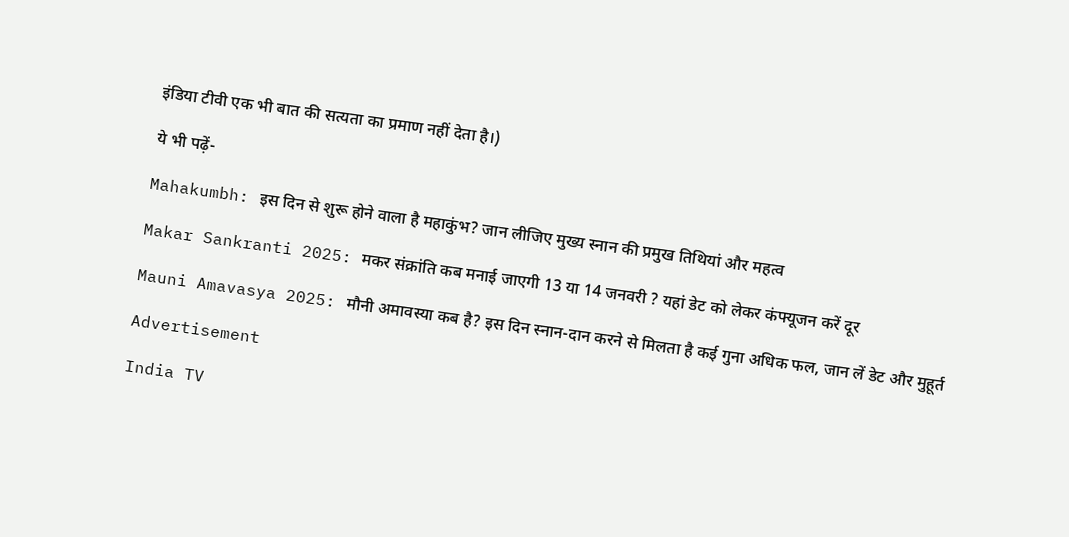इंडिया टीवी एक भी बात की सत्यता का प्रमाण नहीं देता है।)

ये भी पढ़ें-

Mahakumbh: इस दिन से शुरू होने वाला है महाकुंभ? जान लीजिए मुख्य स्नान की प्रमुख तिथियां और महत्व

Makar Sankranti 2025: मकर संक्रांति कब मनाई जाएगी 13 या 14 जनवरी ? यहां डेट को लेकर कंफ्यूजन करें दूर

Mauni Amavasya 2025: मौनी अमावस्या कब है? इस दिन स्नान-दान करने से मिलता है कई गुना अधिक फल, जान लें डेट और मुहूर्त

Advertisement

India TV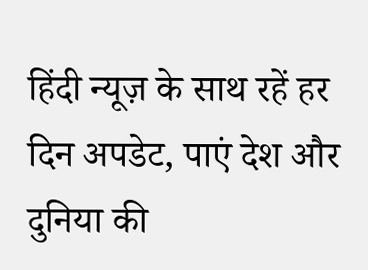हिंदी न्यूज़ के साथ रहें हर दिन अपडेट, पाएं देश और दुनिया की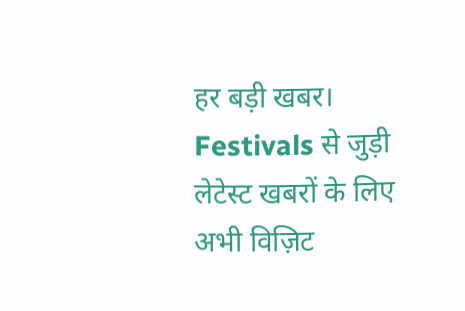हर बड़ी खबर। Festivals से जुड़ी लेटेस्ट खबरों के लिए अभी विज़िट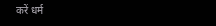करें धर्म